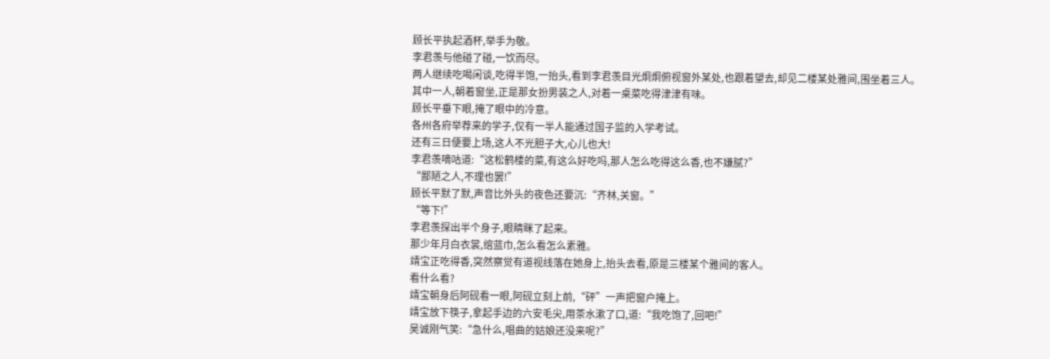顾长平执起酒杯,举手为敬。
李君羡与他碰了碰,一饮而尽。
两人继续吃喝闲谈,吃得半饱,一抬头,看到李君羡目光炯炯俯视窗外某处,也跟着望去,却见二楼某处雅间,围坐着三人。
其中一人,朝着窗坐,正是那女扮男装之人,对着一桌菜吃得津津有味。
顾长平垂下眼,掩了眼中的冷意。
各州各府举荐来的学子,仅有一半人能通过国子监的入学考试。
还有三日便要上场,这人不光胆子大,心儿也大!
李君羡嘀咕道:“这松鹤楼的菜,有这么好吃吗,那人怎么吃得这么香,也不嫌腻?”
“鄙陋之人,不理也罢!”
顾长平默了默,声音比外头的夜色还要沉:“齐林,关窗。”
“等下!”
李君羡探出半个身子,眼睛眯了起来。
那少年月白衣裳,绾蓝巾,怎么看怎么素雅。
靖宝正吃得香,突然察觉有道视线落在她身上,抬头去看,原是三楼某个雅间的客人。
看什么看?
靖宝朝身后阿砚看一眼,阿砚立刻上前,“砰”一声把窗户掩上。
靖宝放下筷子,拿起手边的六安毛尖,用茶水漱了口,道:“我吃饱了,回吧!”
吴诚刚气笑:“急什么,唱曲的姑娘还没来呢?”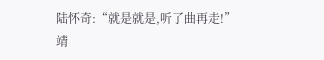陆怀奇:“就是就是,听了曲再走!”
靖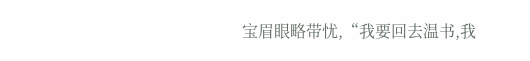宝眉眼略带忧,“我要回去温书,我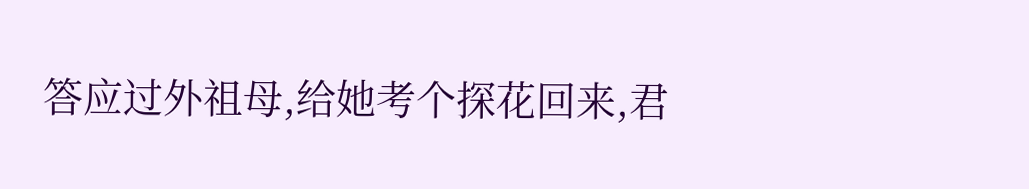答应过外祖母,给她考个探花回来,君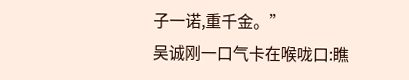子一诺,重千金。”
吴诚刚一口气卡在喉咙口:瞧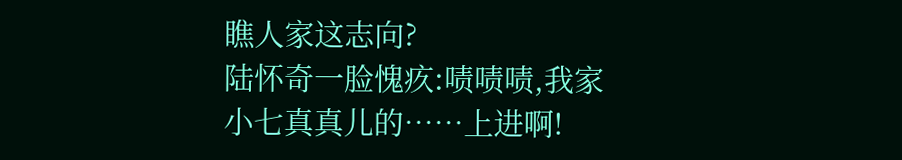瞧人家这志向?
陆怀奇一脸愧疚:啧啧啧,我家小七真真儿的……上进啊!